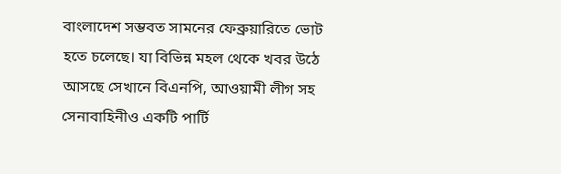বাংলাদেশ সম্ভবত সামনের ফেব্রুয়ারিতে ভোট হতে চলেছে। যা বিভিন্ন মহল থেকে খবর উঠে আসছে সেখানে বিএনপি, আওয়ামী লীগ সহ সেনাবাহিনীও একটি পার্টি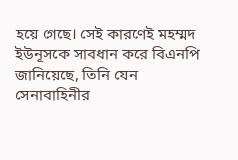হয়ে গেছে। সেই কারণেই মহম্মদ ইউনূসকে সাবধান করে বিএনপি জানিয়েছে, তিনি যেন সেনাবাহিনীর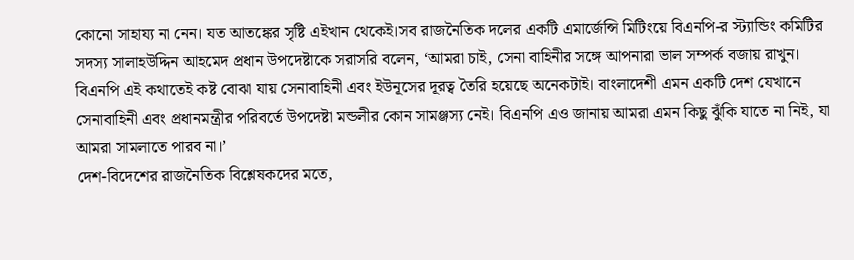কোনো সাহায্য না নেন। যত আতঙ্কের সৃষ্টি এইখান থেকেই।সব রাজনৈতিক দলের একটি এমার্জেন্সি মিটিংয়ে বিএনপি-র স্ট্যান্ডিং কমিটির সদস্য সালাহউদ্দিন আহমেদ প্রধান উপদেষ্টাকে সরাসরি বলেন, ‘আমরা চাই, সেনা বাহিনীর সঙ্গে আপনারা ভাল সম্পর্ক বজায় রাখুন। বিএনপি এই কথাতেই কষ্ট বোঝা যায় সেনাবাহিনী এবং ইউনূসের দূরত্ব তৈরি হয়েছে অনেকটাই। বাংলাদেশী এমন একটি দেশ যেখানে সেনাবাহিনী এবং প্রধানমন্ত্রীর পরিবর্তে উপদেষ্টা মন্ডলীর কোন সামঞ্জস্য নেই। বিএনপি এও জানায় আমরা এমন কিছু ঝুঁকি যাতে না নিই, যা আমরা সামলাতে পারব না।’
দেশ-বিদেশের রাজনৈতিক বিশ্লেষকদের মতে,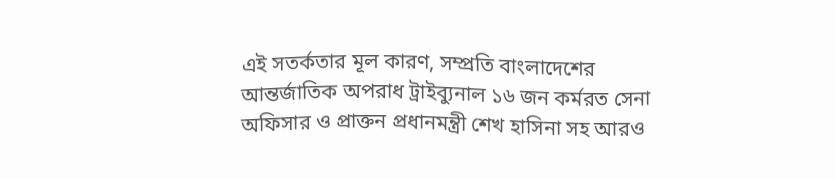এই সতর্কতার মূল কারণ, সম্প্রতি বাংলাদেশের আন্তর্জাতিক অপরাধ ট্রাইব্যুনাল ১৬ জন কর্মরত সেনা অফিসার ও প্রাক্তন প্রধানমন্ত্রী শেখ হাসিনা সহ আরও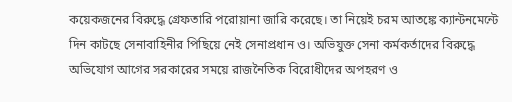কয়েকজনের বিরুদ্ধে গ্রেফতারি পরোয়ানা জারি করেছে। তা নিয়েই চরম আতঙ্কে ক্যান্টনমেন্টে দিন কাটছে সেনাবাহিনীর পিছিয়ে নেই সেনাপ্রধান ও। অভিযুক্ত সেনা কর্মকর্তাদের বিরুদ্ধে অভিযোগ আগের সরকারের সময়ে রাজনৈতিক বিরোধীদের অপহরণ ও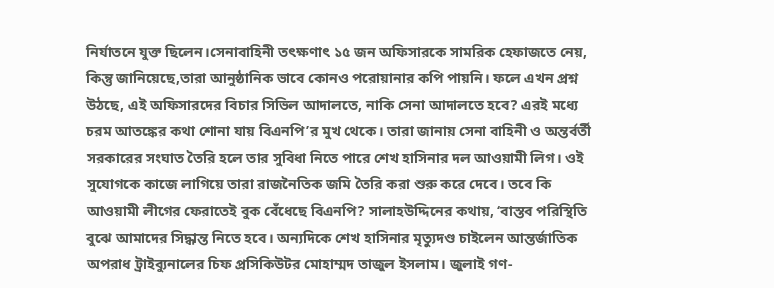নির্যাতনে যুক্ত ছিলেন।সেনাবাহিনী তৎক্ষণাৎ ১৫ জন অফিসারকে সামরিক হেফাজতে নেয়, কিন্তু জানিয়েছে,তারা আনুষ্ঠানিক ভাবে কোনও পরোয়ানার কপি পায়নি। ফলে এখন প্রশ্ন উঠছে, এই অফিসারদের বিচার সিভিল আদালতে, নাকি সেনা আদালতে হবে? এরই মধ্যে চরম আতঙ্কের কথা শোনা যায় বিএনপি’র মুখ থেকে। তারা জানায় সেনা বাহিনী ও অন্তর্বর্তী সরকারের সংঘাত তৈরি হলে তার সুবিধা নিতে পারে শেখ হাসিনার দল আওয়ামী লিগ। ওই সুযোগকে কাজে লাগিয়ে তারা রাজনৈতিক জমি তৈরি করা শুরু করে দেবে। তবে কি আওয়ামী লীগের ফেরাতেই বুক বেঁধেছে বিএনপি? সালাহউদ্দিনের কথায়, ‘বাস্তব পরিস্থিতি বুঝে আমাদের সিদ্ধান্ত নিতে হবে। অন্যদিকে শেখ হাসিনার মৃত্যুদণ্ড চাইলেন আন্তর্জাতিক অপরাধ ট্রাইব্যুনালের চিফ প্রসিকিউটর মোহাম্মদ তাজুল ইসলাম। জুলাই গণ-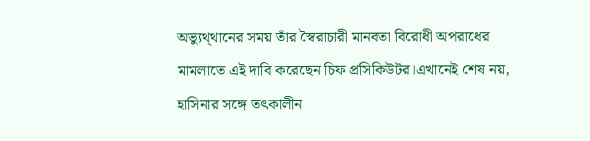অভ্যুথ্থানের সময় তাঁর স্বৈরাচারী মানবতা বিরোধী অপরাধের মামলাতে এই দাবি করেছেন চিফ প্রসিকিউটর।এখানেই শেষ নয়, হাসিনার সঙ্গে তৎকালীন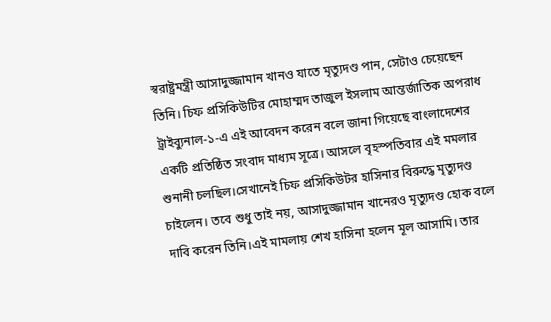স্বরাষ্ট্রমন্ত্রী আসাদুজ্জামান খানও যাতে মৃত্যুদণ্ড পান, সেটাও চেয়েছেন তিনি। চিফ প্রসিকিউটির মোহাম্মদ তাজুল ইসলাম আন্তর্জাতিক অপরাধ ট্রাইব্যুনাল-১-এ এই আবেদন করেন বলে জানা গিয়েছে বাংলাদেশের একটি প্রতিষ্ঠিত সংবাদ মাধ্যম সূত্রে। আসলে বৃহস্পতিবার এই মমলার শুনানী চলছিল।সেখানেই চিফ প্রসিকিউটর হাসিনার বিরুদ্ধে মৃত্যুদণ্ড চাইলেন। তবে শুধু তাই নয়, আসাদুজ্জামান খানেরও মৃত্যুদণ্ড হোক বলে দাবি করেন তিনি।এই মামলায় শেখ হাসিনা হলেন মূল আসামি। তার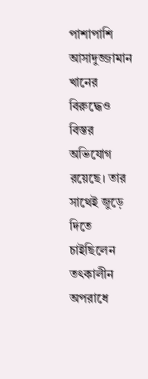পাশাপাশি আসাদুজ্জামান খানের বিরুদ্ধেও বিস্তর অভিযোগ রয়েছে। তার সাথেই জুড়ে দিতে চাইছিলেন তৎকালীন অপরাধে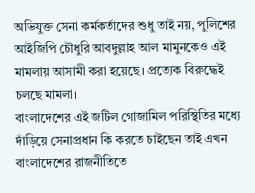অভিযুক্ত সেনা কর্মকর্তাদের শুধু তাই নয়, পুলিশের আইজিপি চৌধুরি আবদুল্লাহ আল মামুনকেও এই মামলায় আসামী করা হয়েছে। প্রত্যেক বিরুদ্ধেই চলছে মামলা।
বাংলাদেশের এই জটিল গোজামিল পরিস্থিতির মধ্যে দাঁড়িয়ে সেনাপ্রধান কি করতে চাইছেন তাই এখন বাংলাদেশের রাজনীতিতে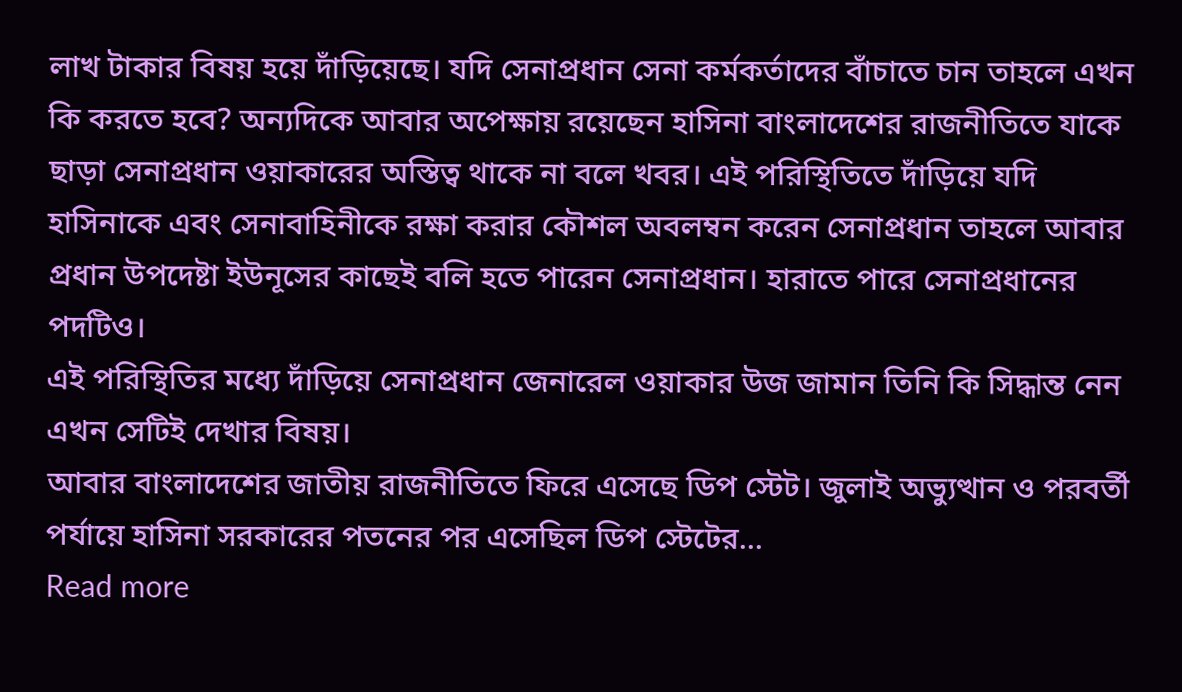লাখ টাকার বিষয় হয়ে দাঁড়িয়েছে। যদি সেনাপ্রধান সেনা কর্মকর্তাদের বাঁচাতে চান তাহলে এখন কি করতে হবে? অন্যদিকে আবার অপেক্ষায় রয়েছেন হাসিনা বাংলাদেশের রাজনীতিতে যাকে ছাড়া সেনাপ্রধান ওয়াকারের অস্তিত্ব থাকে না বলে খবর। এই পরিস্থিতিতে দাঁড়িয়ে যদি হাসিনাকে এবং সেনাবাহিনীকে রক্ষা করার কৌশল অবলম্বন করেন সেনাপ্রধান তাহলে আবার প্রধান উপদেষ্টা ইউনূসের কাছেই বলি হতে পারেন সেনাপ্রধান। হারাতে পারে সেনাপ্রধানের পদটিও।
এই পরিস্থিতির মধ্যে দাঁড়িয়ে সেনাপ্রধান জেনারেল ওয়াকার উজ জামান তিনি কি সিদ্ধান্ত নেন এখন সেটিই দেখার বিষয়।
আবার বাংলাদেশের জাতীয় রাজনীতিতে ফিরে এসেছে ডিপ স্টেট। জুলাই অভ্যুত্থান ও পরবর্তী পর্যায়ে হাসিনা সরকারের পতনের পর এসেছিল ডিপ স্টেটের...
Read more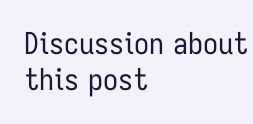Discussion about this post